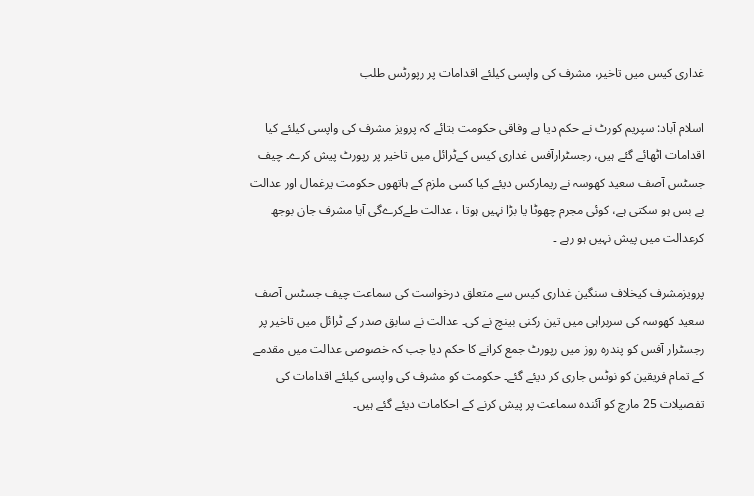غداری کیس میں تاخیر، مشرف کی واپسی کیلئے اقدامات پر رپورٹس طلب

اسلام آباد: سپریم کورٹ نے حکم دیا ہے وفاقی حکومت بتائے کہ پرویز مشرف کی واپسی کیلئے کیا اقدامات اٹھائے گئے ہیں، رجسٹرارآفس غداری کیس کےٹرائل میں تاخیر پر رپورٹ پیش کرے۔ چیف جسٹس آصف سعید کھوسہ نے ریمارکس دیئے کیا کسی ملزم کے ہاتھوں حکومت یرغمال اور عدالت بے بس ہو سکتی ہے، کوئی مجرم چھوٹا یا بڑا نہیں ہوتا ، عدالت طےکرےگی آیا مشرف جان بوجھ کرعدالت میں پیش نہیں ہو رہے ۔

پرویزمشرف کیخلاف سنگین غداری کیس سے متعلق درخواست کی سماعت چیف جسٹس آصف سعید کھوسہ کی سربراہی میں تین رکنی بینچ نے کی۔ عدالت نے سابق صدر کے ٹرائل میں تاخیر پر رجسٹرار آفس کو پندرہ روز میں رپورٹ جمع کرانے کا حکم دیا جب کہ خصوصی عدالت میں مقدمے کے تمام فریقین کو نوٹس جاری کر دیئے گئے۔ حکومت کو مشرف کی واپسی کیلئے اقدامات کی تفصیلات 25 مارچ کو آئندہ سماعت پر پیش کرنے کے احکامات دیئے گئے ہیں۔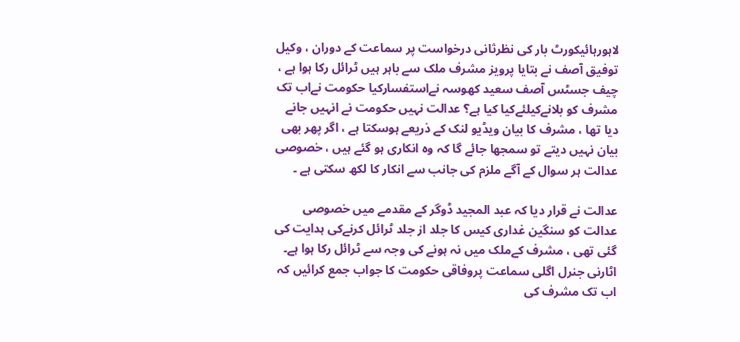لاہورہائیکورٹ بار کی نظرثانی درخواست پر سماعت کے دوران ، وکیل توفیق آصف نے بتایا پرویز مشرف ملک سے باہر ہیں ٹرائل رکا ہوا ہے ، چیف جسٹس آصف سعید کھوسہ نےاستفسارکیا حکومت نےاب تک مشرف کو بلانےکیلئےکیا کیا ہے؟ عدالت نہیں حکومت نے انہیں جانے دیا تھا ، مشرف کا بیان ویڈیو لنک کے ذریعے ہوسکتا ہے ، اگر پھر بھی بیان نہیں دیتے تو سمجھا جائے گا کہ وہ انکاری ہو گئے ہیں ، خصوصی عدالت ہر سوال کے آگے ملزم کی جانب سے انکار کا لکھ سکتی ہے ۔

عدالت نے قرار دیا کہ عبد المجید ڈوگر کے مقدمے میں خصوصی عدالت کو سنگین غداری کیس کا جلد از جلد ٹرائل کرنےکی ہدایت کی گئی تھی ، مشرف کےملک میں نہ ہونے کی وجہ سے ٹرائل رکا ہوا ہے۔  اٹارنی جنرل اگلی سماعت پروفاقی حکومت کا جواب جمع کرائیں کہ اب تک مشرف کی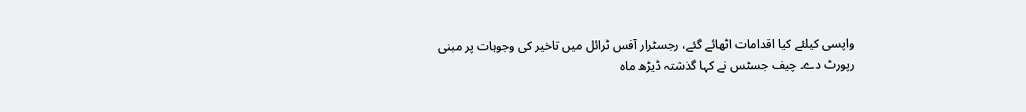واپسی کیلئے کیا اقدامات اٹھائے گئے، رجسٹرار آفس ٹرائل میں تاخیر کی وجوہات پر مبنی رپورٹ دے۔ چیف جسٹس نے کہا گذشتہ ڈیڑھ ماہ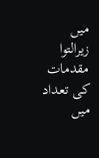میں زیرالتوا مقدمات کی تعداد میں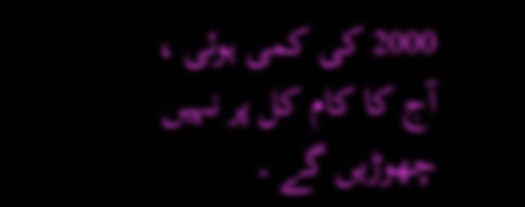2000 کی کمی ہوئی ، آج کا کام کل پر نہیں چھوڑیں گے ۔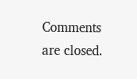Comments are closed.